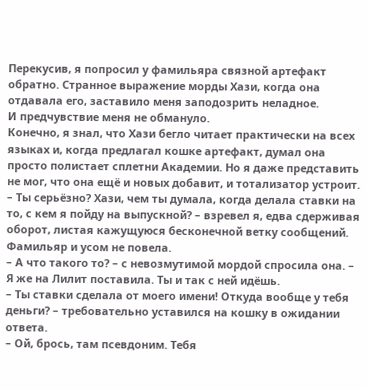Перекусив, я попросил у фамильяра связной артефакт обратно. Странное выражение морды Хази, когда она отдавала его, заставило меня заподозрить неладное.
И предчувствие меня не обмануло.
Конечно, я знал, что Хази бегло читает практически на всех языках и, когда предлагал кошке артефакт, думал она просто полистает сплетни Академии. Но я даже представить не мог, что она ещё и новых добавит, и тотализатор устроит.
– Ты серьёзно? Хази, чем ты думала, когда делала ставки на то, с кем я пойду на выпускной? – взревел я, едва сдерживая оборот, листая кажущуюся бесконечной ветку сообщений.
Фамильяр и усом не повела.
– А что такого то? – с невозмутимой мордой спросила она. – Я же на Лилит поставила. Ты и так с ней идёшь.
– Ты ставки сделала от моего имени! Откуда вообще у тебя деньги? – требовательно уставился на кошку в ожидании ответа.
– Ой, брось, там псевдоним. Тебя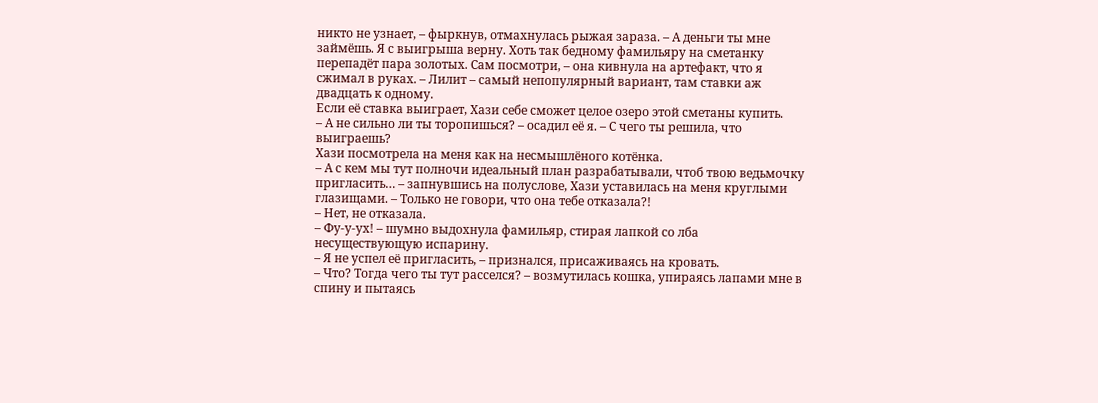никто не узнает, – фыркнув, отмахнулась рыжая зараза. – А деньги ты мне займёшь. Я с выигрыша верну. Хоть так бедному фамильяру на сметанку перепадёт пара золотых. Сам посмотри, – она кивнула на артефакт, что я сжимал в руках. – Лилит – самый непопулярный вариант, там ставки аж двадцать к одному.
Если её ставка выиграет, Хази себе сможет целое озеро этой сметаны купить.
– А не сильно ли ты торопишься? – осадил её я. – С чего ты решила, что выиграешь?
Хази посмотрела на меня как на несмышлёного котёнка.
– А с кем мы тут полночи идеальный план разрабатывали, чтоб твою ведьмочку пригласить… – запнувшись на полуслове, Хази уставилась на меня круглыми глазищами. – Только не говори, что она тебе отказала?!
– Нет, не отказала.
– Фу-у-ух! – шумно выдохнула фамильяр, стирая лапкой со лба несуществующую испарину.
– Я не успел её пригласить, – признался, присаживаясь на кровать.
– Что? Тогда чего ты тут расселся? – возмутилась кошка, упираясь лапами мне в спину и пытаясь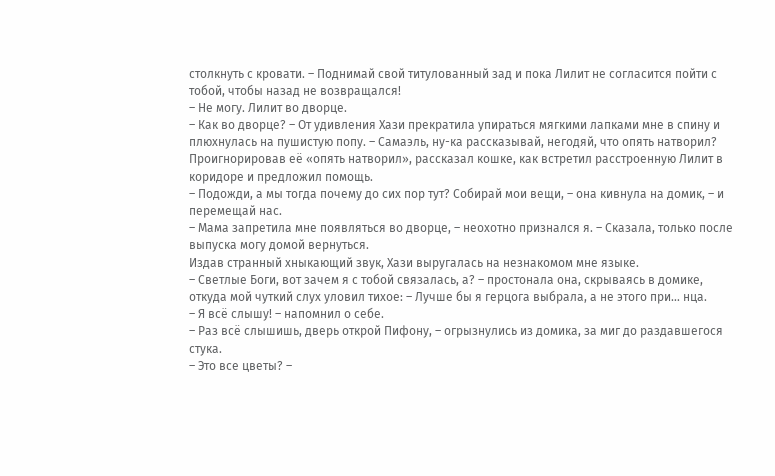столкнуть с кровати. – Поднимай свой титулованный зад и пока Лилит не согласится пойти с тобой, чтобы назад не возвращался!
– Не могу. Лилит во дворце.
– Как во дворце? – От удивления Хази прекратила упираться мягкими лапками мне в спину и плюхнулась на пушистую попу. – Самаэль, ну-ка рассказывай, негодяй, что опять натворил?
Проигнорировав её «опять натворил», рассказал кошке, как встретил расстроенную Лилит в коридоре и предложил помощь.
– Подожди, а мы тогда почему до сих пор тут? Собирай мои вещи, – она кивнула на домик, – и перемещай нас.
– Мама запретила мне появляться во дворце, – неохотно признался я. – Сказала, только после выпуска могу домой вернуться.
Издав странный хныкающий звук, Хази выругалась на незнакомом мне языке.
– Светлые Боги, вот зачем я с тобой связалась, а? – простонала она, скрываясь в домике, откуда мой чуткий слух уловил тихое: – Лучше бы я герцога выбрала, а не этого при… нца.
– Я всё слышу! – напомнил о себе.
– Раз всё слышишь, дверь открой Пифону, – огрызнулись из домика, за миг до раздавшегося стука.
– Это все цветы? –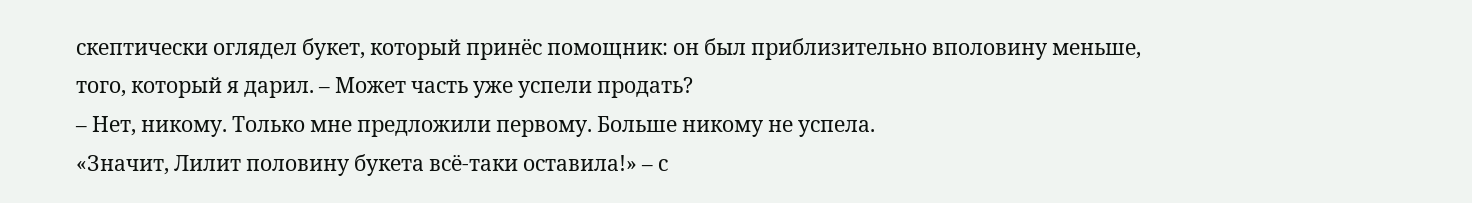скептически оглядел букет, который принёс помощник: он был приблизительно вполовину меньше, того, который я дарил. – Может часть уже успели продать?
– Нет, никому. Только мне предложили первому. Больше никому не успела.
«Значит, Лилит половину букета всё-таки оставила!» – с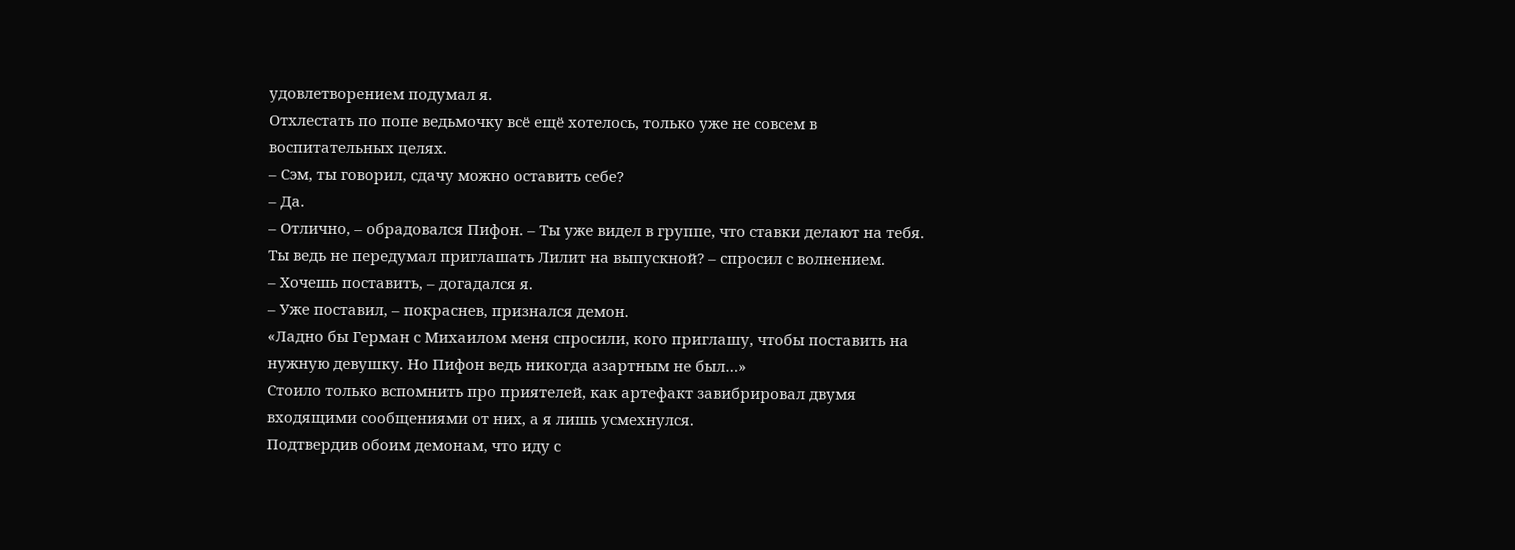удовлетворением подумал я.
Отхлестать по попе ведьмочку всё ещё хотелось, только уже не совсем в воспитательных целях.
– Сэм, ты говорил, сдачу можно оставить себе?
– Да.
– Отлично, – обрадовался Пифон. – Ты уже видел в группе, что ставки делают на тебя. Ты ведь не передумал приглашать Лилит на выпускной? – спросил с волнением.
– Хочешь поставить, – догадался я.
– Уже поставил, – покраснев, признался демон.
«Ладно бы Герман с Михаилом меня спросили, кого приглашу, чтобы поставить на нужную девушку. Но Пифон ведь никогда азартным не был…»
Стоило только вспомнить про приятелей, как артефакт завибрировал двумя входящими сообщениями от них, а я лишь усмехнулся.
Подтвердив обоим демонам, что иду с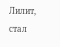Лилит, стал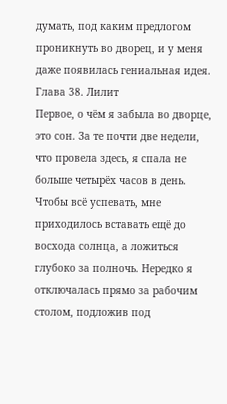думать, под каким предлогом проникнуть во дворец, и у меня даже появилась гениальная идея.
Глава 38. Лилит
Первое, о чём я забыла во дворце, это сон. За те почти две недели, что провела здесь, я спала не больше четырёх часов в день. Чтобы всё успевать, мне приходилось вставать ещё до восхода солнца, а ложиться глубоко за полночь. Нередко я отключалась прямо за рабочим столом, подложив под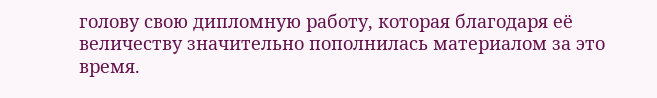голову свою дипломную работу, которая благодаря её величеству значительно пополнилась материалом за это время.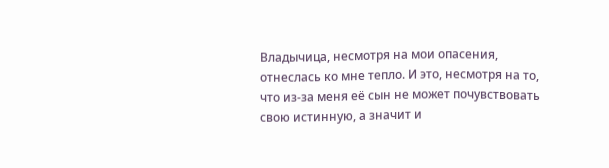Владычица, несмотря на мои опасения, отнеслась ко мне тепло. И это, несмотря на то, что из-за меня её сын не может почувствовать свою истинную, а значит и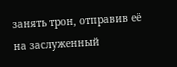занять трон, отправив её на заслуженный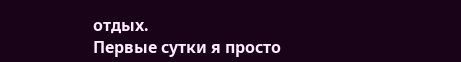отдых.
Первые сутки я просто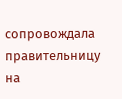сопровождала правительницу на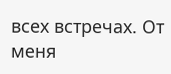всех встречах. От меня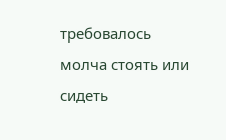требовалось молча стоять или сидеть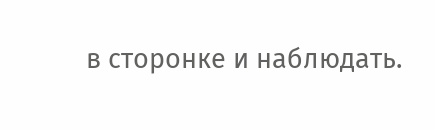в сторонке и наблюдать.